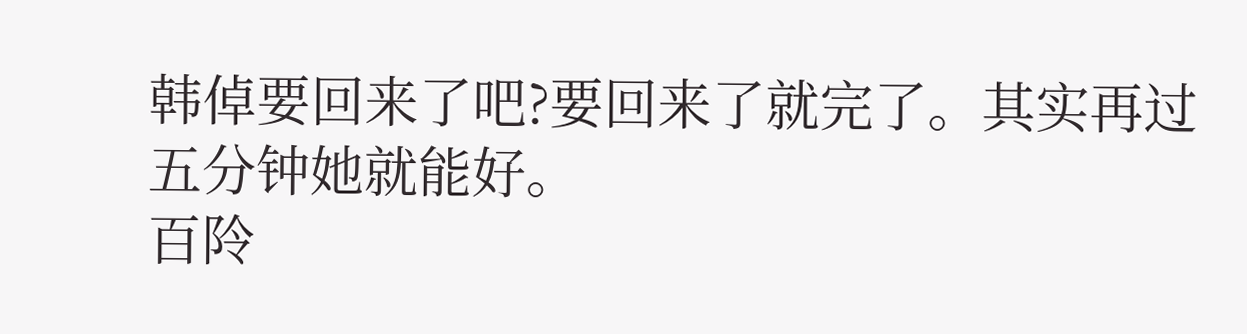韩倬要回来了吧?要回来了就完了。其实再过五分钟她就能好。
百阾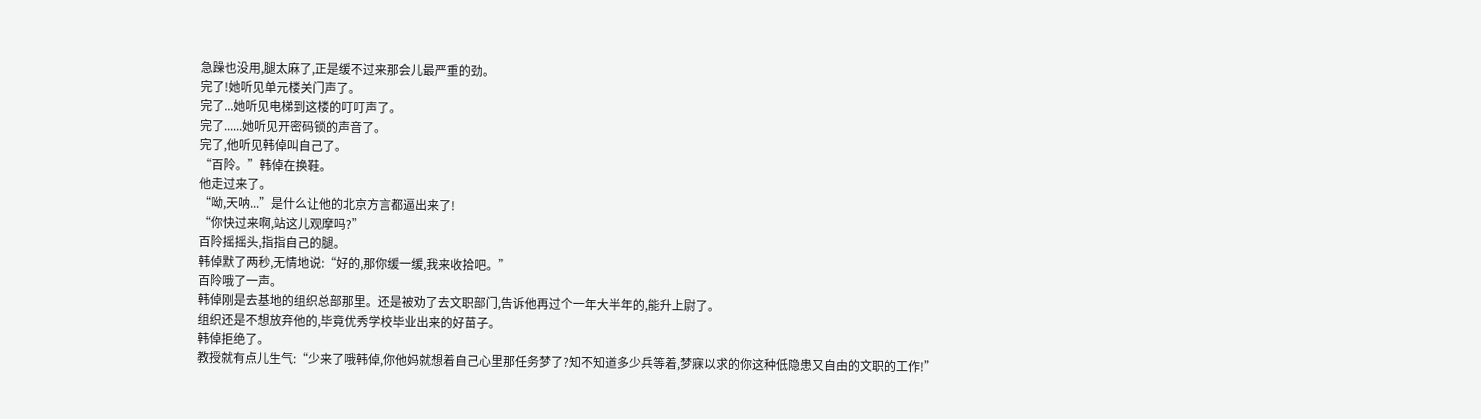急躁也没用,腿太麻了,正是缓不过来那会儿最严重的劲。
完了!她听见单元楼关门声了。
完了...她听见电梯到这楼的叮叮声了。
完了......她听见开密码锁的声音了。
完了,他听见韩倬叫自己了。
“百阾。”韩倬在换鞋。
他走过来了。
“呦,天呐...”是什么让他的北京方言都逼出来了!
“你快过来啊,站这儿观摩吗?”
百阾摇摇头,指指自己的腿。
韩倬默了两秒,无情地说:“好的,那你缓一缓,我来收拾吧。”
百阾哦了一声。
韩倬刚是去基地的组织总部那里。还是被劝了去文职部门,告诉他再过个一年大半年的,能升上尉了。
组织还是不想放弃他的,毕竟优秀学校毕业出来的好苗子。
韩倬拒绝了。
教授就有点儿生气:“少来了哦韩倬,你他妈就想着自己心里那任务梦了?知不知道多少兵等着,梦寐以求的你这种低隐患又自由的文职的工作!”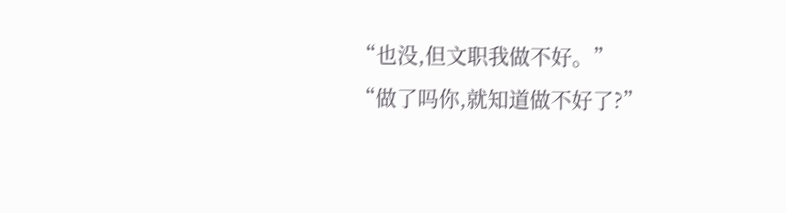“也没,但文职我做不好。”
“做了吗你,就知道做不好了?”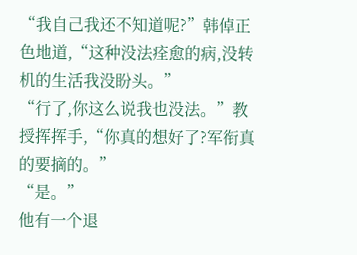“我自己我还不知道呢?”韩倬正色地道,“这种没法痊愈的病,没转机的生活我没盼头。”
“行了,你这么说我也没法。”教授挥挥手,“你真的想好了?军衔真的要摘的。”
“是。”
他有一个退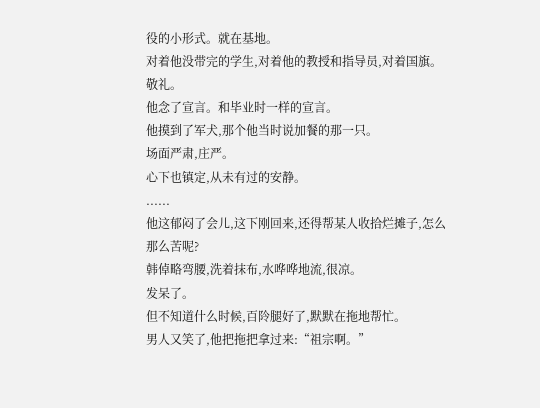役的小形式。就在基地。
对着他没带完的学生,对着他的教授和指导员,对着国旗。
敬礼。
他念了宣言。和毕业时一样的宣言。
他摸到了军犬,那个他当时说加餐的那一只。
场面严肃,庄严。
心下也镇定,从未有过的安静。
......
他这郁闷了会儿,这下刚回来,还得帮某人收拾烂摊子,怎么那么苦呢?
韩倬略弯腰,洗着抹布,水哗哗地流,很凉。
发呆了。
但不知道什么时候,百阾腿好了,默默在拖地帮忙。
男人又笑了,他把拖把拿过来:“祖宗啊。”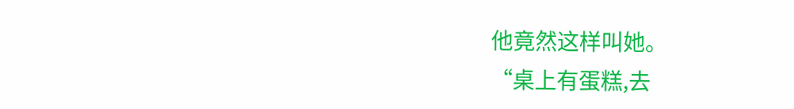他竟然这样叫她。
“桌上有蛋糕,去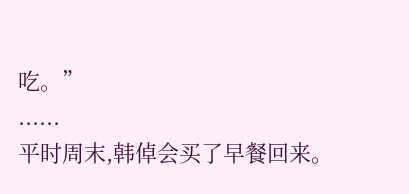吃。”
......
平时周末,韩倬会买了早餐回来。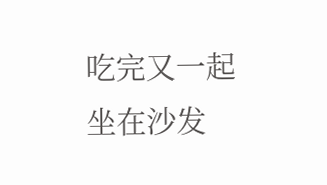吃完又一起坐在沙发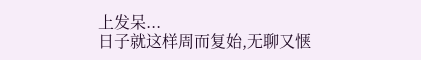上发呆...
日子就这样周而复始,无聊又惬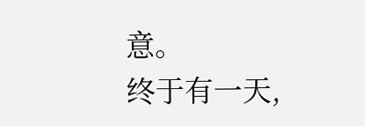意。
终于有一天,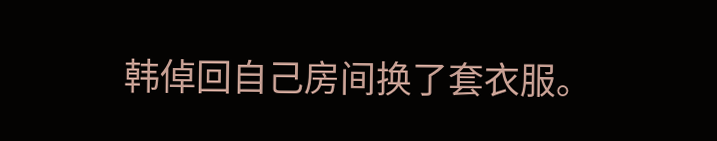韩倬回自己房间换了套衣服。